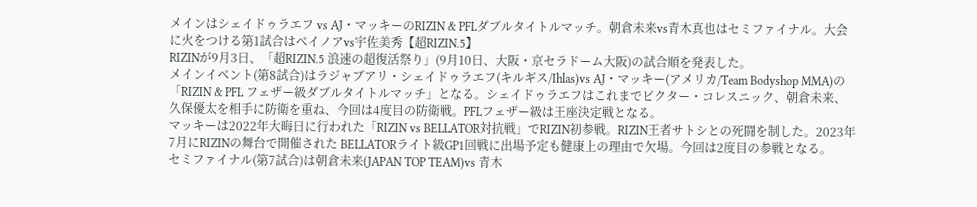メインはシェイドゥラエフ vs AJ・マッキーのRIZIN & PFLダブルタイトルマッチ。朝倉未来vs青木真也はセミファイナル。大会に火をつける第1試合はベイノアvs宇佐美秀【超RIZIN.5】
RIZINが9月3日、「超RIZIN.5 浪速の超復活祭り」(9月10日、大阪・京セラドーム大阪)の試合順を発表した。
メインイベント(第8試合)はラジャブアリ・シェイドゥラエフ(キルギス/Ihlas)vs AJ・マッキー(アメリカ/Team Bodyshop MMA)の「RIZIN & PFL フェザー級ダブルタイトルマッチ」となる。シェイドゥラエフはこれまでビクター・コレスニック、朝倉未来、久保優太を相手に防衛を重ね、今回は4度目の防衛戦。PFLフェザー級は王座決定戦となる。
マッキーは2022年大晦日に行われた「RIZIN vs BELLATOR対抗戦」でRIZIN初参戦。RIZIN王者サトシとの死闘を制した。2023年7月にRIZINの舞台で開催された BELLATORライト級GP1回戦に出場予定も健康上の理由で欠場。今回は2度目の参戦となる。
セミファイナル(第7試合)は朝倉未来(JAPAN TOP TEAM)vs 青木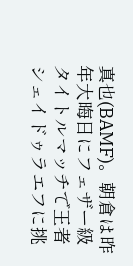真也(BAMF)。朝倉は昨年大晦日にフェザー級タイトルマッチで王者シェイドゥラエフに挑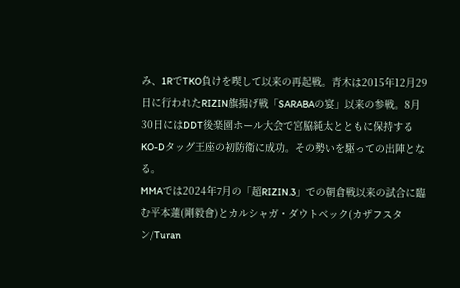み、1RでTKO負けを喫して以来の再起戦。青木は2015年12月29日に行われたRIZIN旗揚げ戦「SARABAの宴」以来の参戦。8月30日にはDDT後楽園ホール大会で宮脇純太とともに保持するKO-Dタッグ王座の初防衛に成功。その勢いを駆っての出陣となる。
MMAでは2024年7月の「超RIZIN.3」での朝倉戦以来の試合に臨む平本蓮(剛毅會)とカルシャガ・ダウトベック(カザフスタン/Turan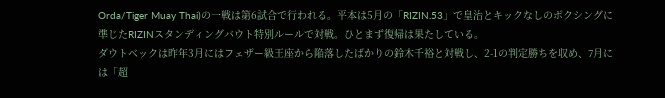Orda/Tiger Muay Thai)の一戦は第6試合で行われる。平本は5月の「RIZIN.53」で皇治とキックなしのボクシングに準じたRIZINスタンディングバウト特別ルールで対戦。ひとまず復帰は果たしている。
ダウトベックは昨年3月にはフェザー級王座から陥落したばかりの鈴木千裕と対戦し、2-1の判定勝ちを収め、7月には「超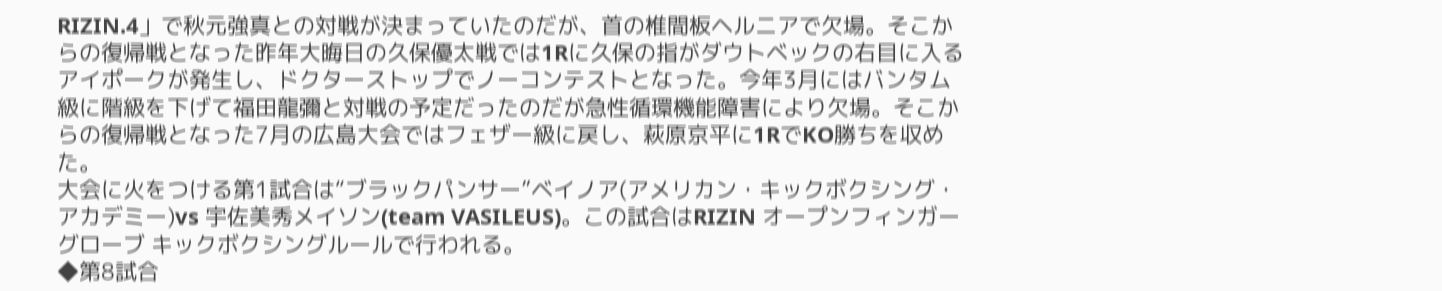RIZIN.4」で秋元強真との対戦が決まっていたのだが、首の椎間板ヘルニアで欠場。そこからの復帰戦となった昨年大晦日の久保優太戦では1Rに久保の指がダウトベックの右目に入るアイポークが発生し、ドクターストップでノーコンテストとなった。今年3月にはバンタム級に階級を下げて福田龍彌と対戦の予定だったのだが急性循環機能障害により欠場。そこからの復帰戦となった7月の広島大会ではフェザー級に戻し、萩原京平に1RでKO勝ちを収めた。
大会に火をつける第1試合は“ブラックパンサー”ベイノア(アメリカン・キックボクシング・アカデミー)vs 宇佐美秀メイソン(team VASILEUS)。この試合はRIZIN オープンフィンガーグローブ キックボクシングルールで行われる。
◆第8試合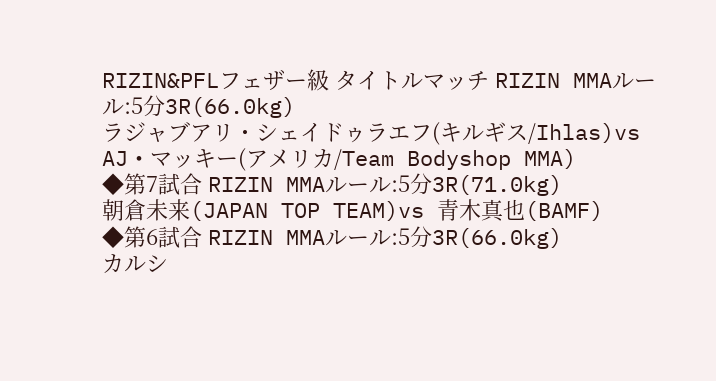RIZIN&PFLフェザー級 タイトルマッチ RIZIN MMAルール:5分3R(66.0kg)
ラジャブアリ・シェイドゥラエフ(キルギス/Ihlas)vs AJ・マッキー(アメリカ/Team Bodyshop MMA)
◆第7試合 RIZIN MMAルール:5分3R(71.0kg)
朝倉未来(JAPAN TOP TEAM)vs 青木真也(BAMF)
◆第6試合 RIZIN MMAルール:5分3R(66.0kg)
カルシ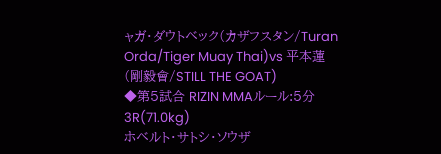ャガ・ダウトベック(カザフスタン/Turan Orda/Tiger Muay Thai)vs 平本蓮(剛毅會/STILL THE GOAT)
◆第5試合 RIZIN MMAルール:5分3R(71.0kg)
ホベルト・サトシ・ソウザ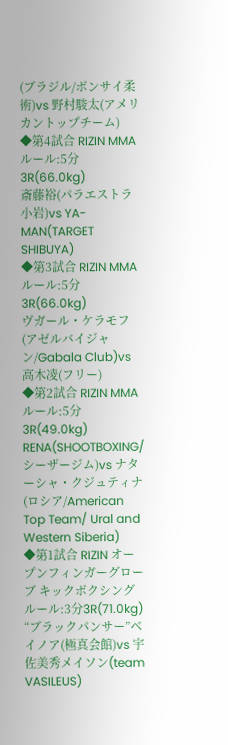(ブラジル/ボンサイ柔術)vs 野村駿太(アメリカントップチーム)
◆第4試合 RIZIN MMAルール:5分3R(66.0kg)
斎藤裕(パラエストラ小岩)vs YA-MAN(TARGET SHIBUYA)
◆第3試合 RIZIN MMAルール:5分3R(66.0kg)
ヴガール・ケラモフ(アゼルバイジャン/Gabala Club)vs 高木凌(フリー)
◆第2試合 RIZIN MMAルール:5分3R(49.0kg)
RENA(SHOOTBOXING/シーザージム)vs ナターシャ・クジュティナ(ロシア/American Top Team/ Ural and Western Siberia)
◆第1試合 RIZIN オープンフィンガーグローブ キックボクシングルール:3分3R(71.0kg)
“ブラックパンサー”ベイノア(極真会館)vs 宇佐美秀メイソン(team VASILEUS)